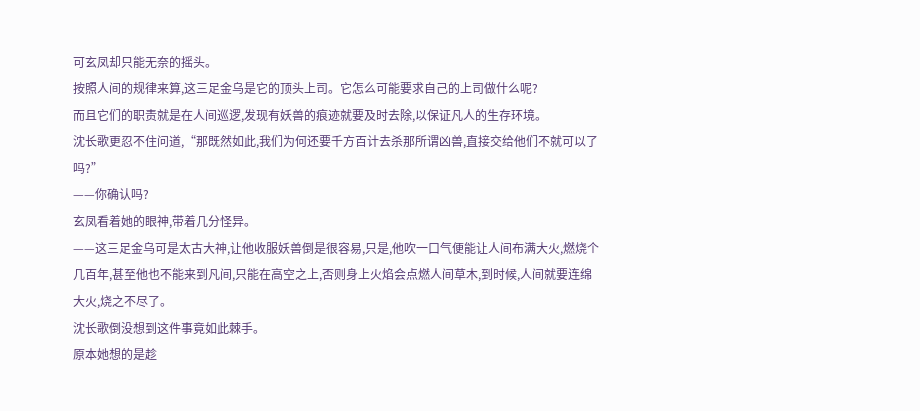可玄凤却只能无奈的摇头。
按照人间的规律来算,这三足金乌是它的顶头上司。它怎么可能要求自己的上司做什么呢?
而且它们的职责就是在人间巡逻,发现有妖兽的痕迹就要及时去除,以保证凡人的生存环境。
沈长歌更忍不住问道,“那既然如此,我们为何还要千方百计去杀那所谓凶兽,直接交给他们不就可以了吗?”
——你确认吗?
玄凤看着她的眼神,带着几分怪异。
——这三足金乌可是太古大神,让他收服妖兽倒是很容易,只是,他吹一口气便能让人间布满大火,燃烧个几百年,甚至他也不能来到凡间,只能在高空之上,否则身上火焰会点燃人间草木,到时候,人间就要连绵大火,烧之不尽了。
沈长歌倒没想到这件事竟如此棘手。
原本她想的是趁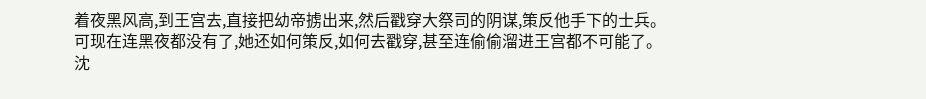着夜黑风高,到王宫去,直接把幼帝掳出来,然后戳穿大祭司的阴谋,策反他手下的士兵。
可现在连黑夜都没有了,她还如何策反,如何去戳穿,甚至连偷偷溜进王宫都不可能了。
沈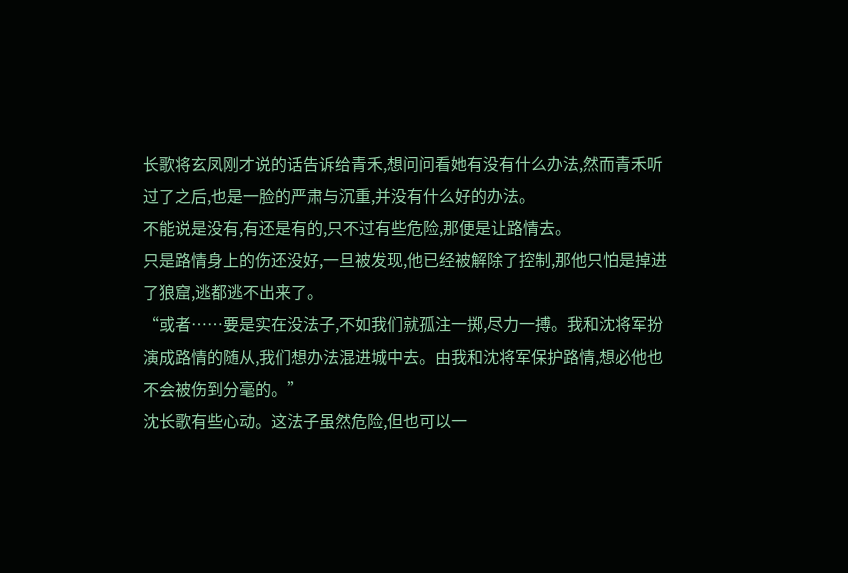长歌将玄凤刚才说的话告诉给青禾,想问问看她有没有什么办法,然而青禾听过了之后,也是一脸的严肃与沉重,并没有什么好的办法。
不能说是没有,有还是有的,只不过有些危险,那便是让路情去。
只是路情身上的伤还没好,一旦被发现,他已经被解除了控制,那他只怕是掉进了狼窟,逃都逃不出来了。
“或者……要是实在没法子,不如我们就孤注一掷,尽力一搏。我和沈将军扮演成路情的随从,我们想办法混进城中去。由我和沈将军保护路情,想必他也不会被伤到分毫的。”
沈长歌有些心动。这法子虽然危险,但也可以一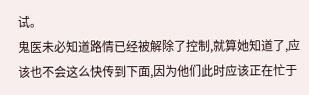试。
鬼医未必知道路情已经被解除了控制,就算她知道了,应该也不会这么快传到下面,因为他们此时应该正在忙于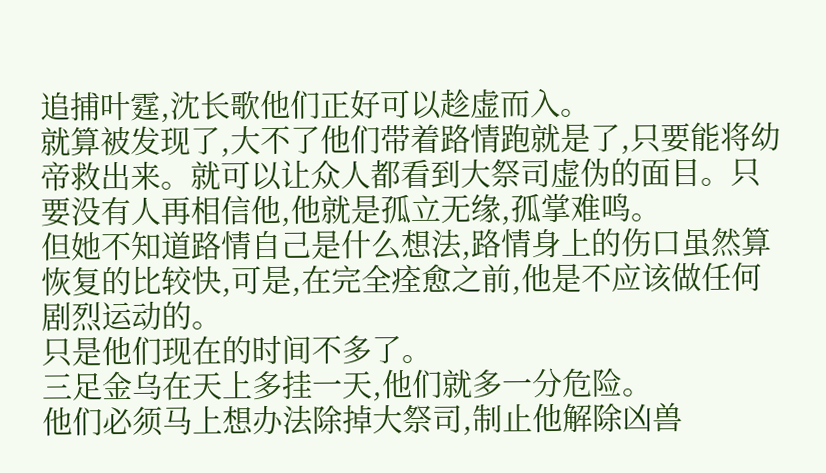追捕叶霆,沈长歌他们正好可以趁虚而入。
就算被发现了,大不了他们带着路情跑就是了,只要能将幼帝救出来。就可以让众人都看到大祭司虚伪的面目。只要没有人再相信他,他就是孤立无缘,孤掌难鸣。
但她不知道路情自己是什么想法,路情身上的伤口虽然算恢复的比较快,可是,在完全痊愈之前,他是不应该做任何剧烈运动的。
只是他们现在的时间不多了。
三足金乌在天上多挂一天,他们就多一分危险。
他们必须马上想办法除掉大祭司,制止他解除凶兽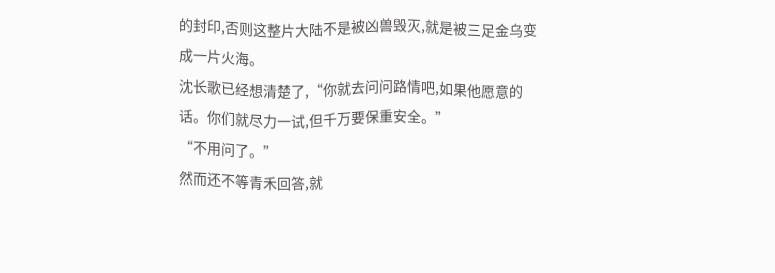的封印,否则这整片大陆不是被凶兽毁灭,就是被三足金乌变成一片火海。
沈长歌已经想清楚了,“你就去问问路情吧,如果他愿意的话。你们就尽力一试,但千万要保重安全。”
“不用问了。”
然而还不等青禾回答,就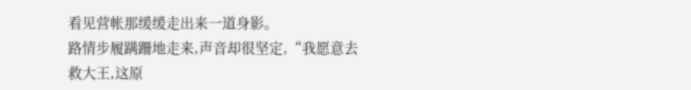看见营帐那缓缓走出来一道身影。
路情步履蹒跚地走来,声音却很坚定,“我愿意去救大王,这原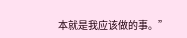本就是我应该做的事。”